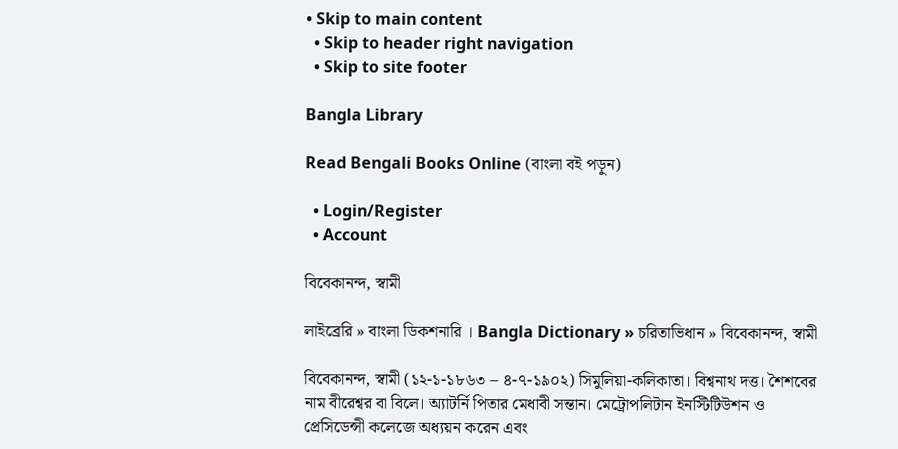• Skip to main content
  • Skip to header right navigation
  • Skip to site footer

Bangla Library

Read Bengali Books Online (বাংলা বই পড়ুন)

  • Login/Register
  • Account

বিবেকানন্দ, স্বামী

লাইব্রেরি » বাংলা ডিকশনারি । Bangla Dictionary » চরিতাভিধান » বিবেকানন্দ, স্বামী

বিবেকানন্দ, স্বামী (১২-১-১৮৬৩ – ৪-৭-১৯০২) সিমুলিয়া-কলিকাতা। বিশ্বনাথ দত্ত। শৈশবের নাম বীরেশ্বর বা বিলে। অ্যাটর্নি পিতার মেধাবী সন্তান। মেট্রোপলিটান ইনস্টিটিউশন ও প্রেসিডেন্সী কলেজে অধ্যয়ন করেন এবং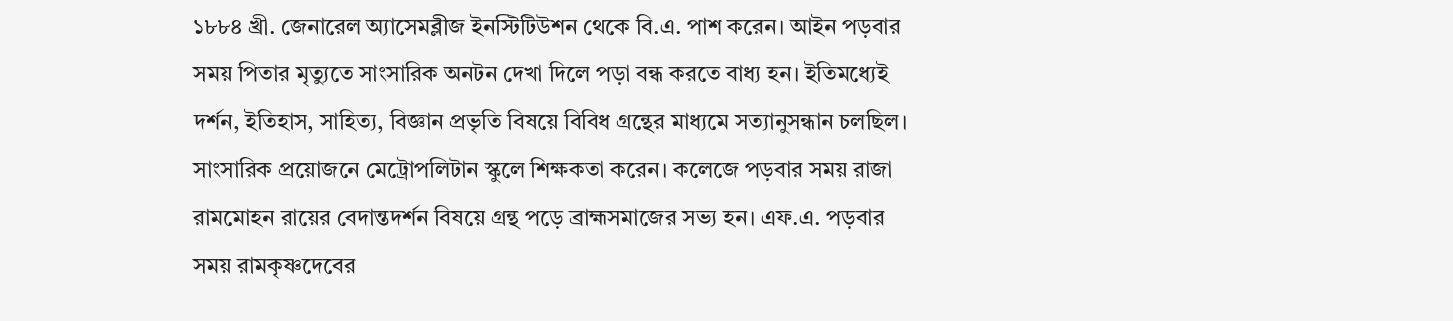১৮৮৪ খ্রী. জেনারেল অ্যাসেমব্লীজ ইনস্টিটিউশন থেকে বি.এ. পাশ করেন। আইন পড়বার সময় পিতার মৃত্যুতে সাংসারিক অনটন দেখা দিলে পড়া বন্ধ করতে বাধ্য হন। ইতিমধ্যেই দর্শন, ইতিহাস, সাহিত্য, বিজ্ঞান প্রভৃতি বিষয়ে বিবিধ গ্রন্থের মাধ্যমে সত্যানুসন্ধান চলছিল। সাংসারিক প্রয়োজনে মেট্রোপলিটান স্কুলে শিক্ষকতা করেন। কলেজে পড়বার সময় রাজা রামমোহন রায়ের বেদান্তদর্শন বিষয়ে গ্রন্থ পড়ে ব্ৰাহ্মসমাজের সভ্য হন। এফ.এ. পড়বার সময় রামকৃষ্ণদেবের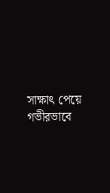সাক্ষাৎ পেয়ে গভীরভাবে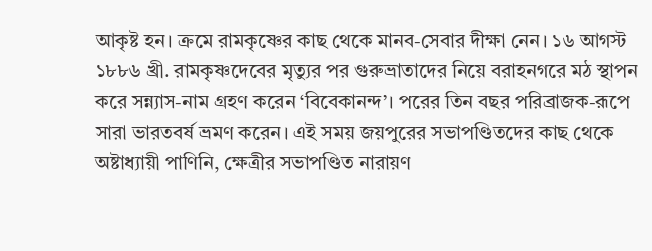আকৃষ্ট হন। ক্রমে রামকৃষ্ণের কাছ থেকে মানব-সেবার দীক্ষা নেন। ১৬ আগস্ট ১৮৮৬ খ্রী. রামকৃষ্ণদেবের মৃত্যুর পর গুরুভ্রাতাদের নিয়ে বরাহনগরে মঠ স্থাপন করে সন্ন্যাস-নাম গ্ৰহণ করেন ‘বিবেকানন্দ’। পরের তিন বছর পরিব্রাজক-রূপে সারা ভারতবর্ষ ভ্ৰমণ করেন। এই সময় জয়পুরের সভাপণ্ডিতদের কাছ থেকে অষ্টাধ্যায়ী পাণিনি, ক্ষেত্রীর সভাপণ্ডিত নারায়ণ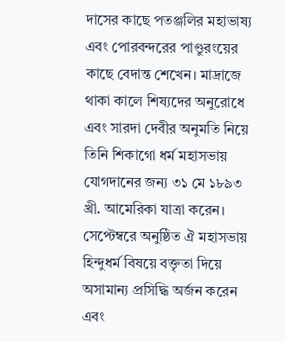দাসের কাছে পতঞ্জলির মহাভাষ্য এবং পোরবন্দরের পাণ্ডুরংয়ের কাছে বেদান্ত শেখেন। মাদ্রাজে থাকা কালে শিষ্যদের অনুরোধে এবং সারদা দেবীর অনুমতি নিয়ে তিনি শিকাগো ধর্ম মহাসভায় যোগদানের জন্য ৩১ মে ১৮৯৩ খ্রী. আমেরিকা যাত্রা করেন। সেপ্টেম্বরে অনুষ্ঠিত ঐ মহাসভায় হিন্দুধর্ম বিষয়ে বক্তৃতা দিয়ে অসামান্য প্রসিদ্ধি অর্জন করেন এবং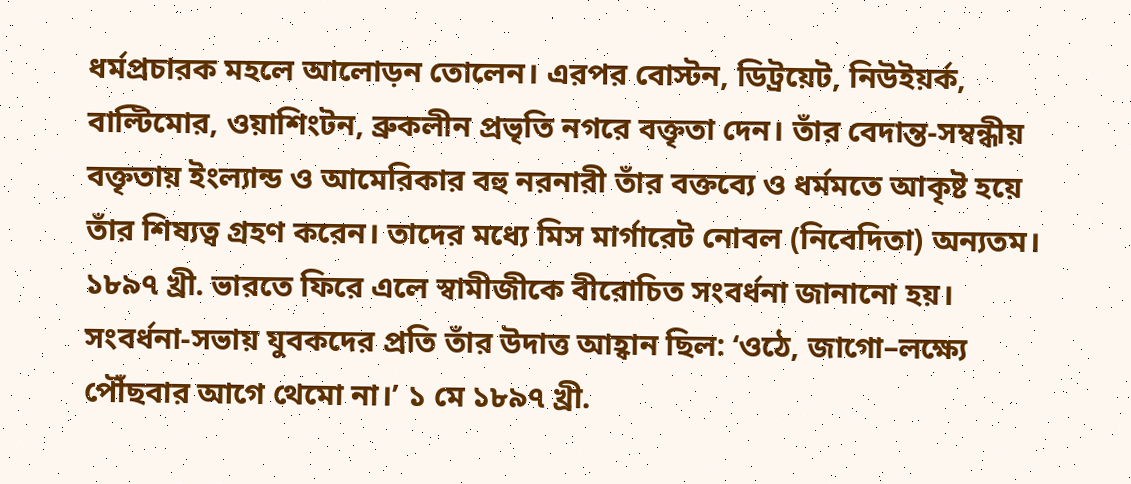ধর্মপ্রচারক মহলে আলোড়ন তোলেন। এরপর বোস্টন, ডিট্রয়েট, নিউইয়র্ক, বাল্টিমোর, ওয়াশিংটন, ব্রুকলীন প্রভৃতি নগরে বক্তৃতা দেন। তাঁর বেদান্ত-সম্বন্ধীয় বক্তৃতায় ইংল্যান্ড ও আমেরিকার বহু নরনারী তাঁর বক্তব্যে ও ধর্মমতে আকৃষ্ট হয়ে তাঁর শিষ্যত্ব গ্রহণ করেন। তাদের মধ্যে মিস মার্গারেট নোবল (নিবেদিতা) অন্যতম। ১৮৯৭ খ্ৰী. ভারতে ফিরে এলে স্বামীজীকে বীরোচিত সংবর্ধনা জানানো হয়। সংবর্ধনা-সভায় যুবকদের প্রতি তাঁর উদাত্ত আহ্বান ছিল: ‘ওঠে, জাগো–লক্ষ্যে পৌঁছবার আগে থেমো না।’ ১ মে ১৮৯৭ খ্রী.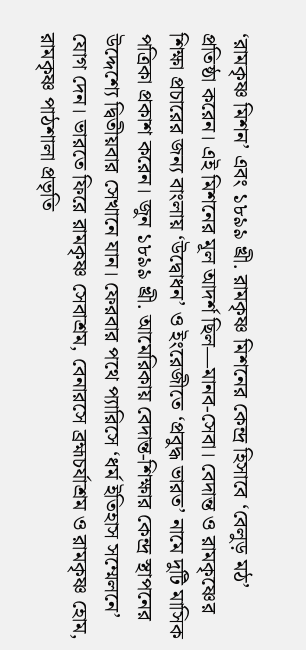‘রামকৃষ্ণ মিশন’ এবং ১৮৯৯ খ্রী. রামকৃষ্ণ মিশনের কেন্দ্র হিসাবে ‘বেলুড় মঠ’ প্রতিষ্ঠা করেন। এই মিশনের মূল আদর্শ ছিল—মানব-সেবা। বেদান্ত ও রামকৃষ্ণের শিক্ষা প্রচারের জন্য বাংলায় ‘উদ্বোধন’ ও ইংরেজীতে ‘প্রবুদ্ধ ভারত’ নামে দুটি মাসিক পত্রিকা প্ৰকাশ করেন। জুন ১৮৯৯ খ্রী. আমেরিকায় বেদান্ত-শিক্ষার কেন্দ্ৰ স্থাপনের উদ্দেশ্যে দ্বিতীয়বার সেখানে যান। ফেরবার পথে প্যারিসে ‘ধর্ম ইতিহাস সম্মেলনে’ যোগ দেন। ভারতে ফিরে রামকৃষ্ণ সেবাশ্রম, বেনারসে ব্ৰহ্মচর্যাশ্রম ও রামকৃষ্ণ হোম, রামকৃষ্ণ পাঠশালা প্রভৃতি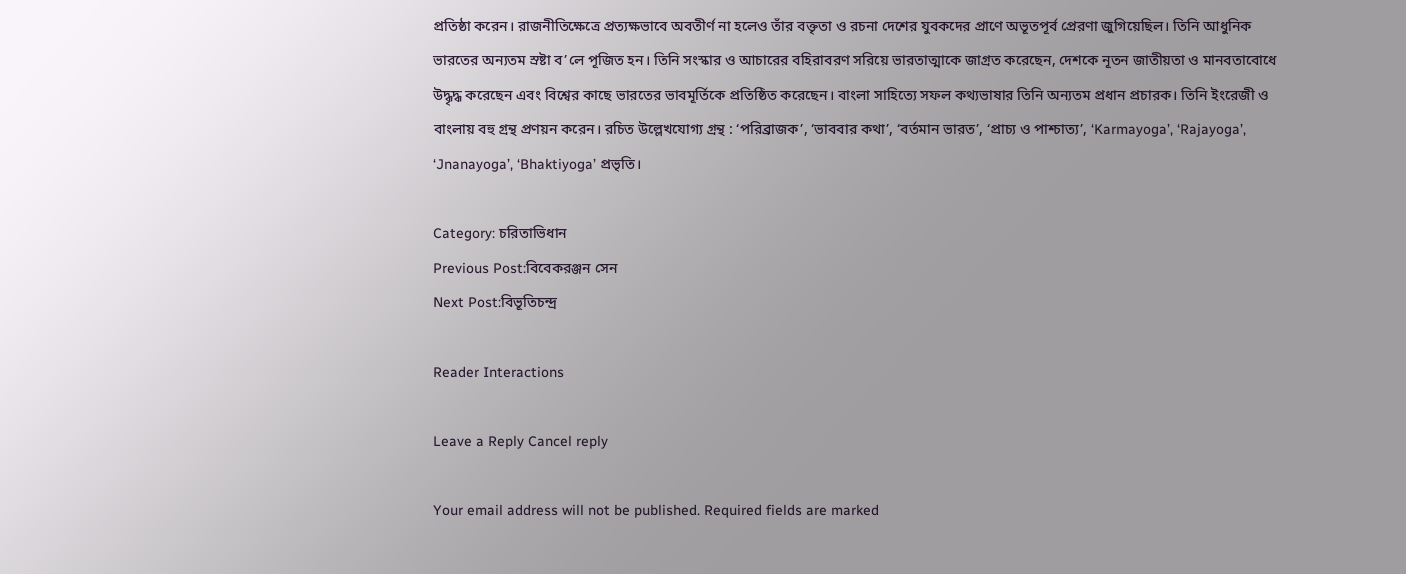প্রতিষ্ঠা করেন। রাজনীতিক্ষেত্রে প্রত্যক্ষভাবে অবতীর্ণ না হলেও তাঁর বক্তৃতা ও রচনা দেশের যুবকদের প্রাণে অভূতপূর্ব প্রেরণা জুগিয়েছিল। তিনি আধুনিক ভারতের অন্যতম স্ৰষ্টা ব’লে পূজিত হন। তিনি সংস্কার ও আচারের বহিরাবরণ সরিয়ে ভারতাত্মাকে জাগ্রত করেছেন, দেশকে নূতন জাতীয়তা ও মানবতাবোধে উদ্ধৃদ্ধ করেছেন এবং বিশ্বের কাছে ভারতের ভাবমূর্তিকে প্রতিষ্ঠিত করেছেন। বাংলা সাহিত্যে সফল কথ্যভাষার তিনি অন্যতম প্ৰধান প্রচারক। তিনি ইংরেজী ও বাংলায় বহু গ্ৰন্থ প্ৰণয়ন করেন। রচিত উল্লেখযোগ্য গ্ৰন্থ : ‘পরিব্রাজক’, ‘ভাববার কথা’, ‘বর্তমান ভারত’, ‘প্ৰাচ্য ও পাশ্চাত্য’, ‘Karmayoga’, ‘Rajayoga’, ‘Jnanayoga’, ‘Bhaktiyoga’ প্রভৃতি।

Category: চরিতাভিধান
Previous Post:বিবেকরঞ্জন সেন
Next Post:বিভূতিচন্দ্ৰ

Reader Interactions

Leave a Reply Cancel reply

Your email address will not be published. Required fields are marked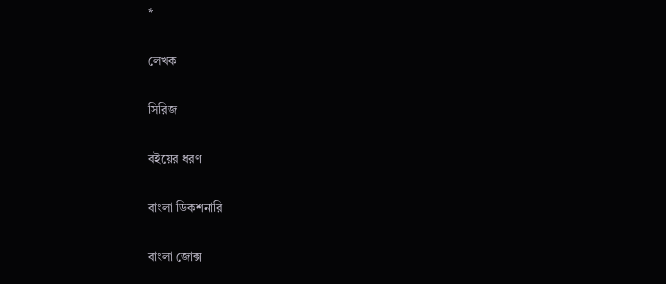*

লেখক

সিরিজ

বইয়ের ধরণ

বাংলা ডিকশনারি

বাংলা জোক্স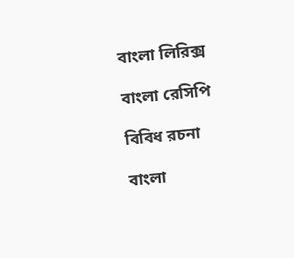বাংলা লিরিক্স

বাংলা রেসিপি

বিবিধ রচনা

বাংলা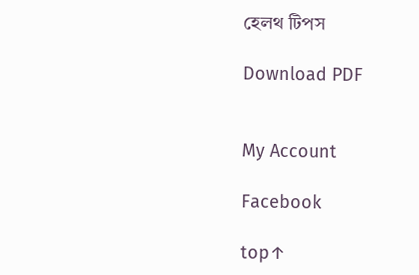হেলথ টিপস

Download PDF


My Account

Facebook

top↑